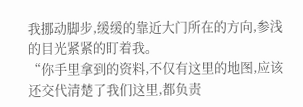我挪动脚步,缓缓的靠近大门所在的方向,参浅的目光紧紧的盯着我。
“你手里拿到的资料,不仅有这里的地图,应该还交代清楚了我们这里,都负责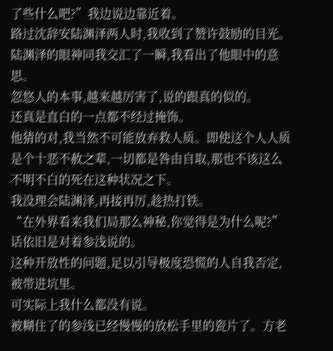了些什么吧?”我边说边靠近着。
路过沈辞安陆渊泽两人时,我收到了赞许鼓励的目光。
陆渊泽的眼神同我交汇了一瞬,我看出了他眼中的意思。
忽悠人的本事,越来越厉害了,说的跟真的似的。
还真是直白的一点都不经过掩饰。
他猜的对,我当然不可能放弃救人质。即使这个人人质是个十恶不赦之辈,一切都是咎由自取,那也不该这么不明不白的死在这种状况之下。
我没理会陆渊泽,再接再厉,趁热打铁。
“在外界看来我们局那么神秘,你觉得是为什么呢?”话依旧是对着参浅说的。
这种开放性的问题,足以引导极度恐慌的人自我否定,被带进坑里。
可实际上我什么都没有说。
被糊住了的参浅已经慢慢的放松手里的瓷片了。方老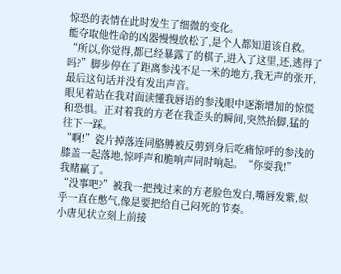惊恐的表情在此时发生了细微的变化。
能夺取他性命的凶器慢慢放松了,是个人都知道该自救。
“所以,你觉得,都已经暴露了的棋子,进入了这里,还,逃得了吗?”脚步停在了距离参浅不足一米的地方,我无声的张开,最后这句话并没有发出声音。
眼见着站在我对面读懂我唇语的参浅眼中逐渐增加的惊慌和恐惧。正对着我的方老在我歪头的瞬间,突然抬脚,猛的往下一踩。
“啊!”瓷片掉落连同胳膊被反剪到身后吃痛惊呼的参浅的膝盖一起落地,惊呼声和脆响声同时响起。“你耍我!”
我赌赢了。
“没事吧?”被我一把拽过来的方老脸色发白,嘴唇发紫,似乎一直在憋气,像是要把给自己闷死的节奏。
小唐见状立刻上前接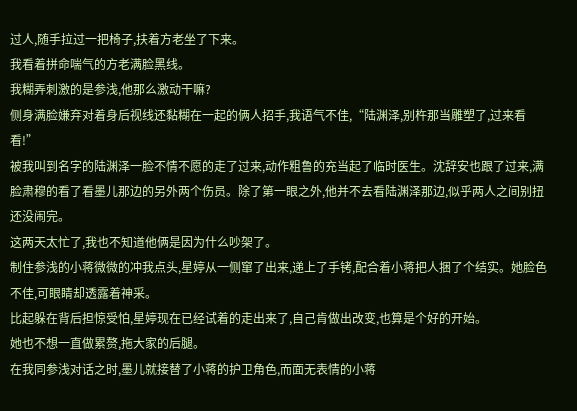过人,随手拉过一把椅子,扶着方老坐了下来。
我看着拼命喘气的方老满脸黑线。
我糊弄刺激的是参浅,他那么激动干嘛?
侧身满脸嫌弃对着身后视线还黏糊在一起的俩人招手,我语气不佳,“陆渊泽,别杵那当雕塑了,过来看看!”
被我叫到名字的陆渊泽一脸不情不愿的走了过来,动作粗鲁的充当起了临时医生。沈辞安也跟了过来,满脸肃穆的看了看墨儿那边的另外两个伤员。除了第一眼之外,他并不去看陆渊泽那边,似乎两人之间别扭还没闹完。
这两天太忙了,我也不知道他俩是因为什么吵架了。
制住参浅的小蒋微微的冲我点头,星婷从一侧窜了出来,递上了手铐,配合着小蒋把人捆了个结实。她脸色不佳,可眼睛却透露着神采。
比起躲在背后担惊受怕,星婷现在已经试着的走出来了,自己肯做出改变,也算是个好的开始。
她也不想一直做累赘,拖大家的后腿。
在我同参浅对话之时,墨儿就接替了小蒋的护卫角色,而面无表情的小蒋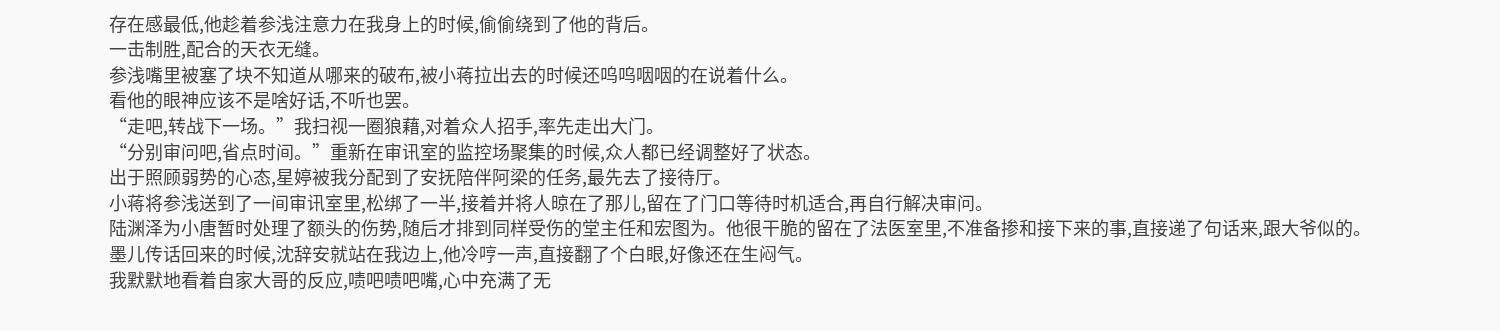存在感最低,他趁着参浅注意力在我身上的时候,偷偷绕到了他的背后。
一击制胜,配合的天衣无缝。
参浅嘴里被塞了块不知道从哪来的破布,被小蒋拉出去的时候还呜呜咽咽的在说着什么。
看他的眼神应该不是啥好话,不听也罢。
“走吧,转战下一场。”我扫视一圈狼藉,对着众人招手,率先走出大门。
“分别审问吧,省点时间。”重新在审讯室的监控场聚集的时候,众人都已经调整好了状态。
出于照顾弱势的心态,星婷被我分配到了安抚陪伴阿梁的任务,最先去了接待厅。
小蒋将参浅送到了一间审讯室里,松绑了一半,接着并将人晾在了那儿,留在了门口等待时机适合,再自行解决审问。
陆渊泽为小唐暂时处理了额头的伤势,随后才排到同样受伤的堂主任和宏图为。他很干脆的留在了法医室里,不准备掺和接下来的事,直接递了句话来,跟大爷似的。
墨儿传话回来的时候,沈辞安就站在我边上,他冷哼一声,直接翻了个白眼,好像还在生闷气。
我默默地看着自家大哥的反应,啧吧啧吧嘴,心中充满了无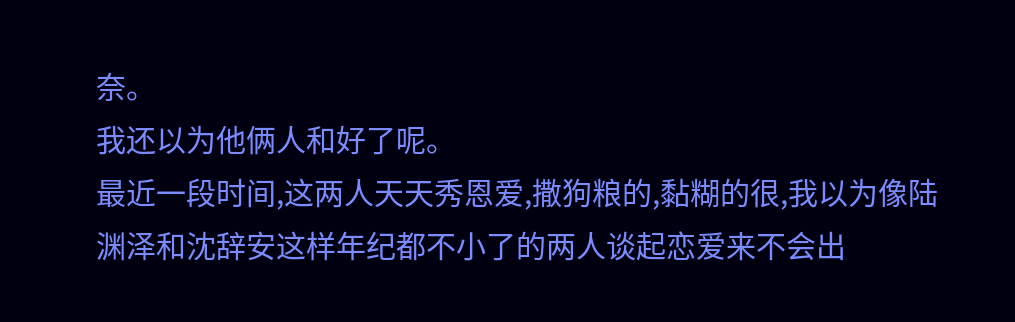奈。
我还以为他俩人和好了呢。
最近一段时间,这两人天天秀恩爱,撒狗粮的,黏糊的很,我以为像陆渊泽和沈辞安这样年纪都不小了的两人谈起恋爱来不会出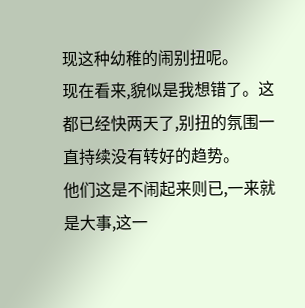现这种幼稚的闹别扭呢。
现在看来,貌似是我想错了。这都已经快两天了,别扭的氛围一直持续没有转好的趋势。
他们这是不闹起来则已,一来就是大事,这一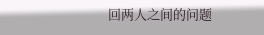回两人之间的问题